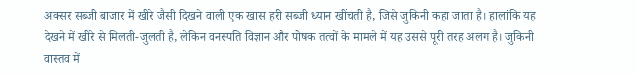अक्सर सब्जी बाजार में खीरे जैसी दिखने वाली एक खास हरी सब्जी ध्यान खींचती है, जिसे जुकिनी कहा जाता है। हालांकि यह देखने में खीरे से मिलती-जुलती है, लेकिन वनस्पति विज्ञान और पोषक तत्वों के मामले में यह उससे पूरी तरह अलग है। जुकिनी वास्तव में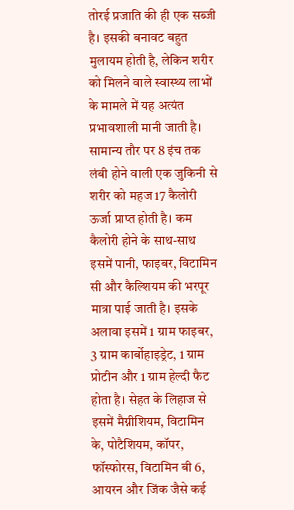तोरई प्रजाति की ही एक सब्जी है। इसकी बनावट बहुत मुलायम होती है, लेकिन शरीर को मिलने वाले स्वास्थ्य लाभों के मामले में यह अत्यंत प्रभावशाली मानी जाती है। सामान्य तौर पर 8 इंच तक लंबी होने वाली एक जुकिनी से शरीर को महज 17 कैलोरी ऊर्जा प्राप्त होती है। कम कैलोरी होने के साथ-साथ इसमें पानी, फाइबर, विटामिन सी और कैल्शियम की भरपूर मात्रा पाई जाती है। इसके अलावा इसमें 1 ग्राम फाइबर, 3 ग्राम कार्बोहाइड्रेट, 1 ग्राम प्रोटीन और 1 ग्राम हेल्दी फैट होता है। सेहत के लिहाज से इसमें मैग्नीशियम, विटामिन के, पोटैशियम, कॉपर, फॉस्फोरस, विटामिन बी 6, आयरन और जिंक जैसे कई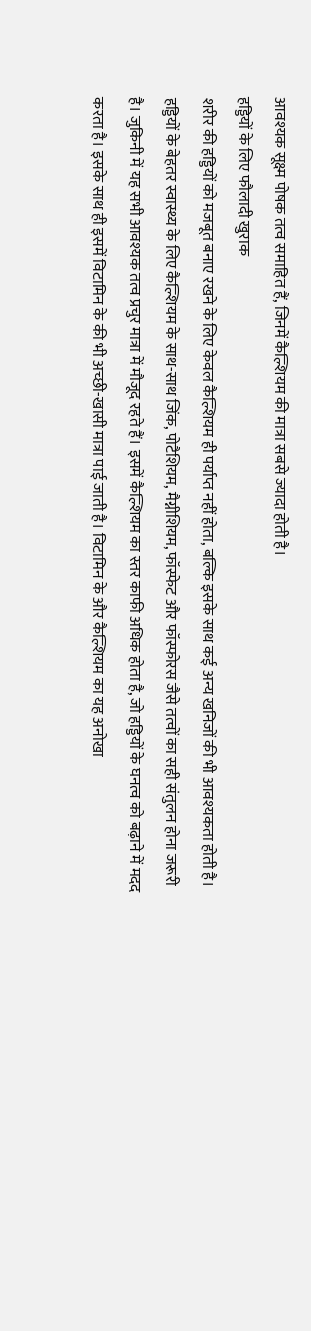आवश्यक सूक्ष्म पोषक तत्व समाहित हैं, जिनमें कैल्शियम की मात्रा सबसे ज्यादा होती है।
हड्डियों के लिए फौलादी खुराक
शरीर की हड्डियों को मजबूत बनाए रखने के लिए केवल कैल्शियम ही पर्याप्त नहीं होता, बल्कि इसके साथ कई अन्य खनिजों की भी आवश्यकता होती है। हड्डियों के बेहतर स्वास्थ्य के लिए कैल्शियम के साथ-साथ जिंक, पोटैशियम, मैग्नीशियम, फॉस्फेट और फॉस्फोरस जैसे तत्वों का सही संतुलन होना जरूरी है। जुकिनी में यह सभी आवश्यक तत्व प्रचुर मात्रा में मौजूद रहते हैं। इसमें कैल्शियम का स्तर काफी अधिक होता है, जो हड्डियों के घनत्व को बढ़ाने में मदद करता है। इसके साथ ही इसमें विटामिन के की भी अच्छी-खासी मात्रा पाई जाती है। विटामिन के और कैल्शियम का यह अनोखा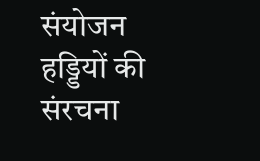संयोजन हड्डियों की संरचना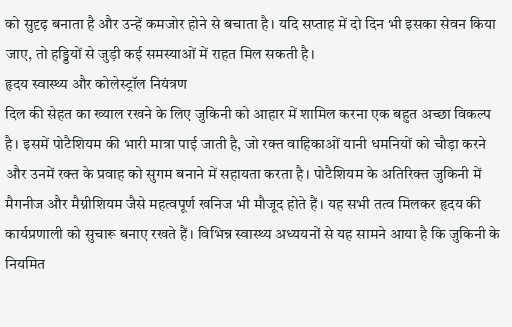को सुदृढ़ बनाता है और उन्हें कमजोर होने से बचाता है। यदि सप्ताह में दो दिन भी इसका सेवन किया जाए, तो हड्डियों से जुड़ी कई समस्याओं में राहत मिल सकती है।
हृदय स्वास्थ्य और कोलेस्ट्रॉल नियंत्रण
दिल की सेहत का ख्याल रखने के लिए जुकिनी को आहार में शामिल करना एक बहुत अच्छा विकल्प है। इसमें पोटैशियम की भारी मात्रा पाई जाती है, जो रक्त वाहिकाओं यानी धमनियों को चौड़ा करने और उनमें रक्त के प्रवाह को सुगम बनाने में सहायता करता है। पोटैशियम के अतिरिक्त जुकिनी में मैगनीज और मैग्नीशियम जैसे महत्वपूर्ण खनिज भी मौजूद होते हैं। यह सभी तत्व मिलकर हृदय की कार्यप्रणाली को सुचारू बनाए रखते हैं। विभिन्न स्वास्थ्य अध्ययनों से यह सामने आया है कि जुकिनी के नियमित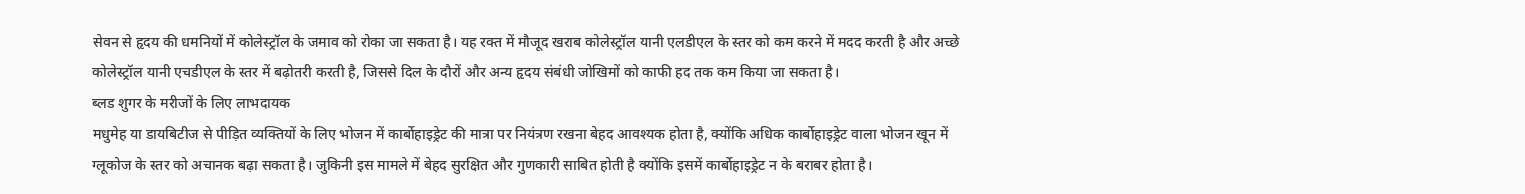सेवन से हृदय की धमनियों में कोलेस्ट्रॉल के जमाव को रोका जा सकता है। यह रक्त में मौजूद खराब कोलेस्ट्रॉल यानी एलडीएल के स्तर को कम करने में मदद करती है और अच्छे कोलेस्ट्रॉल यानी एचडीएल के स्तर में बढ़ोतरी करती है, जिससे दिल के दौरों और अन्य हृदय संबंधी जोखिमों को काफी हद तक कम किया जा सकता है।
ब्लड शुगर के मरीजों के लिए लाभदायक
मधुमेह या डायबिटीज से पीड़ित व्यक्तियों के लिए भोजन में कार्बोहाइड्रेट की मात्रा पर नियंत्रण रखना बेहद आवश्यक होता है, क्योंकि अधिक कार्बोहाइड्रेट वाला भोजन खून में ग्लूकोज के स्तर को अचानक बढ़ा सकता है। जुकिनी इस मामले में बेहद सुरक्षित और गुणकारी साबित होती है क्योंकि इसमें कार्बोहाइड्रेट न के बराबर होता है।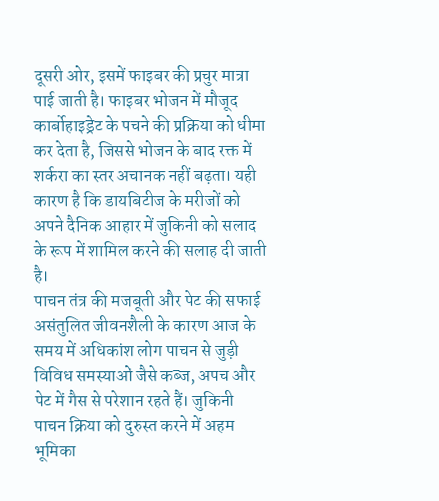दूसरी ओर, इसमें फाइबर की प्रचुर मात्रा पाई जाती है। फाइबर भोजन में मौजूद कार्बोहाइड्रेट के पचने की प्रक्रिया को धीमा कर देता है, जिससे भोजन के बाद रक्त में शर्करा का स्तर अचानक नहीं बढ़ता। यही कारण है कि डायबिटीज के मरीजों को अपने दैनिक आहार में जुकिनी को सलाद के रूप में शामिल करने की सलाह दी जाती है।
पाचन तंत्र की मजबूती और पेट की सफाई
असंतुलित जीवनशैली के कारण आज के समय में अधिकांश लोग पाचन से जुड़ी विविध समस्याओं जैसे कब्ज, अपच और पेट में गैस से परेशान रहते हैं। जुकिनी पाचन क्रिया को दुरुस्त करने में अहम भूमिका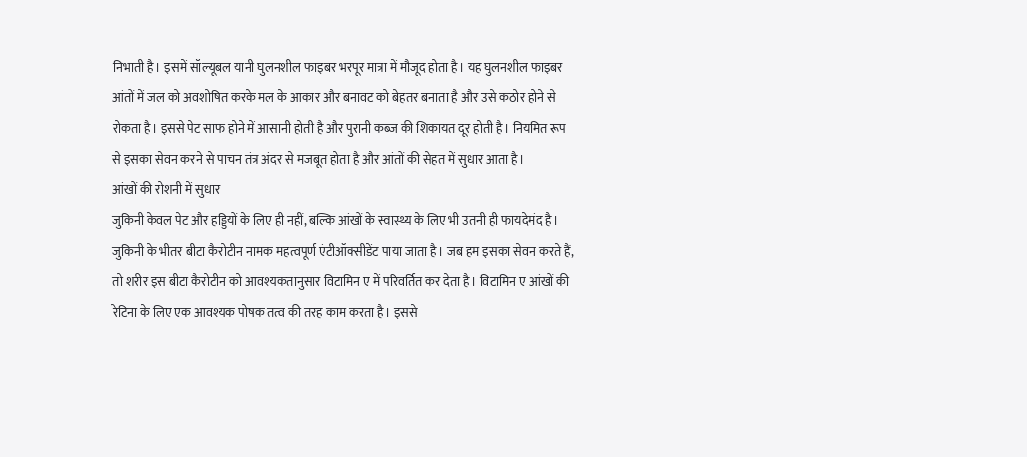निभाती है। इसमें सॉल्यूबल यानी घुलनशील फाइबर भरपूर मात्रा में मौजूद होता है। यह घुलनशील फाइबर आंतों में जल को अवशोषित करके मल के आकार और बनावट को बेहतर बनाता है और उसे कठोर होने से रोकता है। इससे पेट साफ होने में आसानी होती है और पुरानी कब्ज की शिकायत दूर होती है। नियमित रूप से इसका सेवन करने से पाचन तंत्र अंदर से मजबूत होता है और आंतों की सेहत में सुधार आता है।
आंखों की रोशनी में सुधार
जुकिनी केवल पेट और हड्डियों के लिए ही नहीं, बल्कि आंखों के स्वास्थ्य के लिए भी उतनी ही फायदेमंद है। जुकिनी के भीतर बीटा कैरोटीन नामक महत्वपूर्ण एंटीऑक्सीडेंट पाया जाता है। जब हम इसका सेवन करते हैं, तो शरीर इस बीटा कैरोटीन को आवश्यकतानुसार विटामिन ए में परिवर्तित कर देता है। विटामिन ए आंखों की रेटिना के लिए एक आवश्यक पोषक तत्व की तरह काम करता है। इससे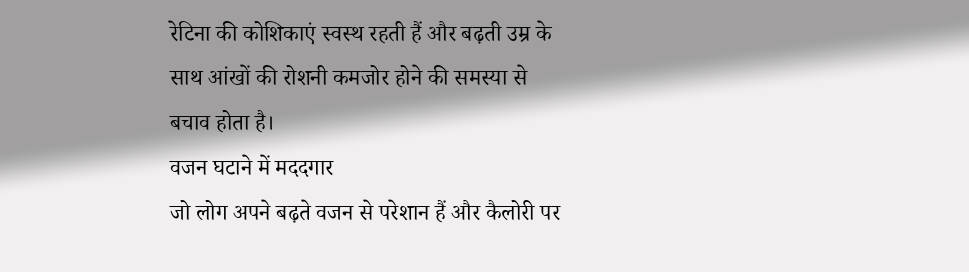रेटिना की कोशिकाएं स्वस्थ रहती हैं और बढ़ती उम्र के साथ आंखों की रोशनी कमजोर होने की समस्या से बचाव होता है।
वजन घटाने में मददगार
जो लोग अपने बढ़ते वजन से परेशान हैं और कैलोरी पर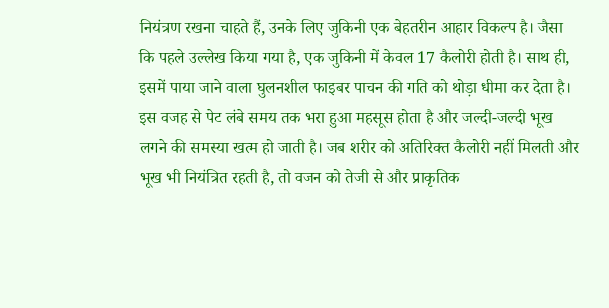नियंत्रण रखना चाहते हैं, उनके लिए जुकिनी एक बेहतरीन आहार विकल्प है। जैसा कि पहले उल्लेख किया गया है, एक जुकिनी में केवल 17 कैलोरी होती है। साथ ही, इसमें पाया जाने वाला घुलनशील फाइबर पाचन की गति को थोड़ा धीमा कर देता है। इस वजह से पेट लंबे समय तक भरा हुआ महसूस होता है और जल्दी-जल्दी भूख लगने की समस्या खत्म हो जाती है। जब शरीर को अतिरिक्त कैलोरी नहीं मिलती और भूख भी नियंत्रित रहती है, तो वजन को तेजी से और प्राकृतिक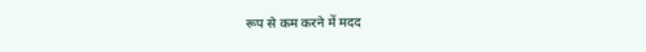रूप से कम करने में मदद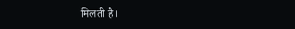मिलती है।